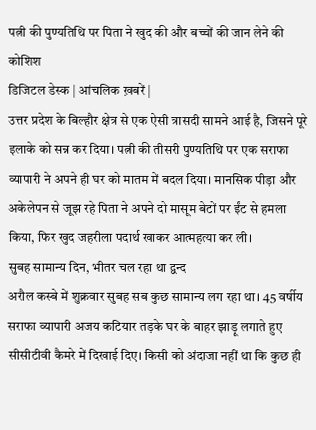पत्नी की पुण्यतिथि पर पिता ने खुद की और बच्चों की जान लेने की कोशिश
डिजिटल डेस्क | आंचलिक ख़बरें |
उत्तर प्रदेश के बिल्हौर क्षेत्र से एक ऐसी त्रासदी सामने आई है, जिसने पूरे इलाके को सन्न कर दिया। पत्नी की तीसरी पुण्यतिथि पर एक सराफा व्यापारी ने अपने ही घर को मातम में बदल दिया। मानसिक पीड़ा और अकेलेपन से जूझ रहे पिता ने अपने दो मासूम बेटों पर ईंट से हमला किया, फिर खुद जहरीला पदार्थ खाकर आत्महत्या कर ली।
सुबह सामान्य दिन, भीतर चल रहा था द्वन्द
अरौल कस्बे में शुक्रवार सुबह सब कुछ सामान्य लग रहा था। 45 वर्षीय सराफा व्यापारी अजय कटियार तड़के घर के बाहर झाड़ू लगाते हुए सीसीटीवी कैमरे में दिखाई दिए। किसी को अंदाजा नहीं था कि कुछ ही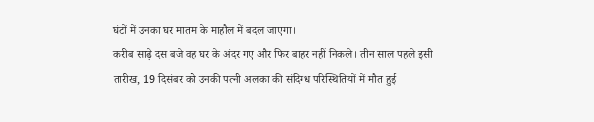घंटों में उनका घर मातम के माहौल में बदल जाएगा।
करीब साढ़े दस बजे वह घर के अंदर गए और फिर बाहर नहीं निकले। तीन साल पहले इसी तारीख, 19 दिसंबर को उनकी पत्नी अलका की संदिग्ध परिस्थितियों में मौत हुई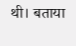थी। बताया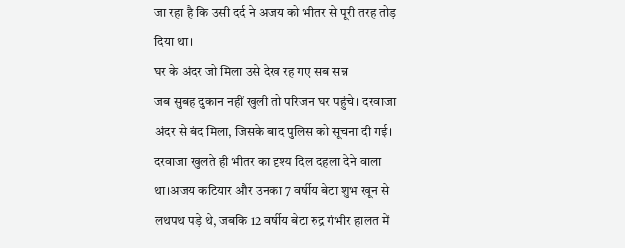जा रहा है कि उसी दर्द ने अजय को भीतर से पूरी तरह तोड़ दिया था।
घर के अंदर जो मिला उसे देख रह गए सब सन्न
जब सुबह दुकान नहीं खुली तो परिजन घर पहुंचे। दरवाजा अंदर से बंद मिला, जिसके बाद पुलिस को सूचना दी गई। दरवाजा खुलते ही भीतर का दृश्य दिल दहला देने वाला था।अजय कटियार और उनका 7 वर्षीय बेटा शुभ खून से लथपथ पड़े थे, जबकि 12 वर्षीय बेटा रुद्र गंभीर हालत में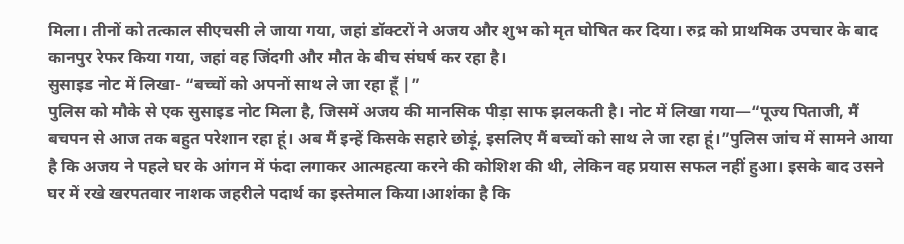मिला। तीनों को तत्काल सीएचसी ले जाया गया, जहां डॉक्टरों ने अजय और शुभ को मृत घोषित कर दिया। रुद्र को प्राथमिक उपचार के बाद कानपुर रेफर किया गया, जहां वह जिंदगी और मौत के बीच संघर्ष कर रहा है।
सुसाइड नोट में लिखा- “बच्चों को अपनों साथ ले जा रहा हूँ |”
पुलिस को मौके से एक सुसाइड नोट मिला है, जिसमें अजय की मानसिक पीड़ा साफ झलकती है। नोट में लिखा गया—“पूज्य पिताजी, मैं बचपन से आज तक बहुत परेशान रहा हूं। अब मैं इन्हें किसके सहारे छोड़ूं, इसलिए मैं बच्चों को साथ ले जा रहा हूं।”पुलिस जांच में सामने आया है कि अजय ने पहले घर के आंगन में फंदा लगाकर आत्महत्या करने की कोशिश की थी, लेकिन वह प्रयास सफल नहीं हुआ। इसके बाद उसने घर में रखे खरपतवार नाशक जहरीले पदार्थ का इस्तेमाल किया।आशंका है कि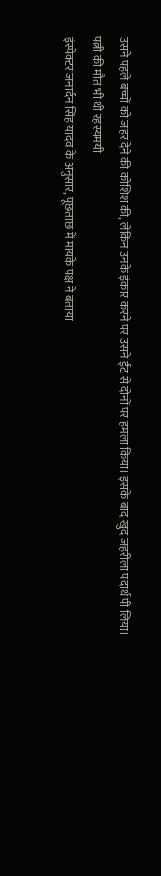उसने पहले बच्चों को जहर देने की कोशिश की, लेकिन उनके इंकार करने पर उसने ईंट से दोनों पर हमला किया। इसके बाद खुद जहरीला पदार्थ पी लिया।
पत्नी की मौत भी थी रहस्यमयी
इंस्पेक्टर जनार्दन सिंह यादव के अनुसार, पूछताछ में मायके पक्ष ने बताया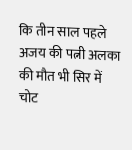कि तीन साल पहले अजय की पत्नी अलका की मौत भी सिर में चोट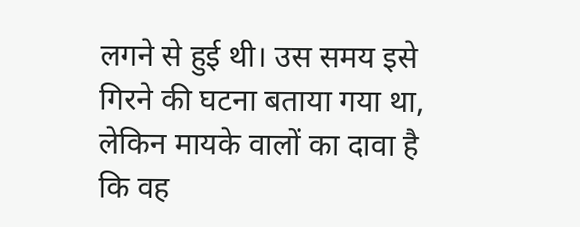लगने से हुई थी। उस समय इसे गिरने की घटना बताया गया था, लेकिन मायके वालों का दावा है कि वह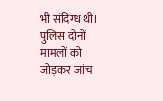भी संदिग्ध थी। पुलिस दोनों मामलों को जोड़कर जांच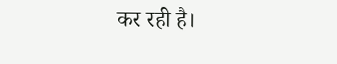कर रही है।